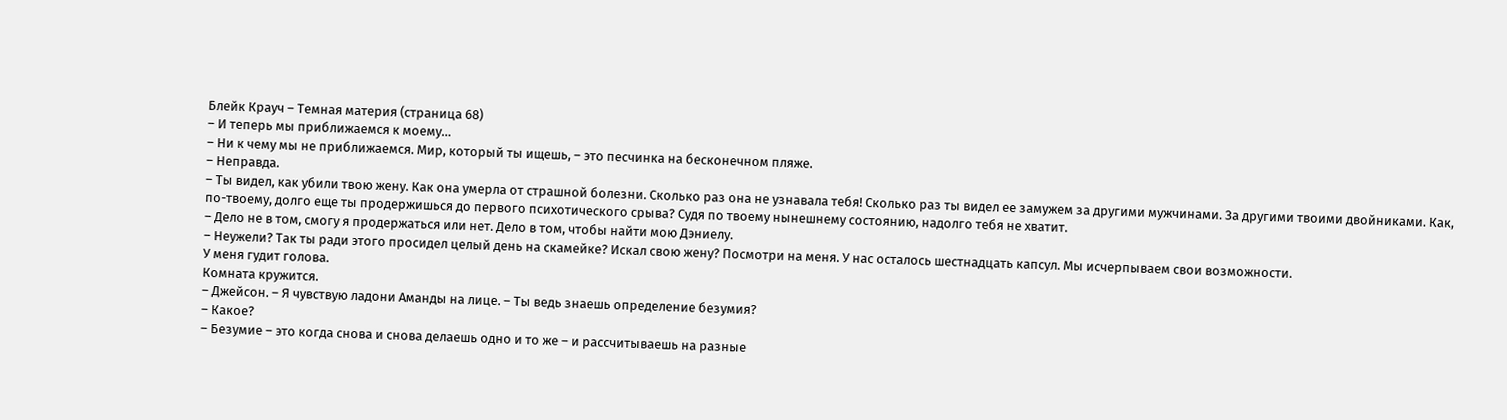Блейк Крауч – Темная материя (страница 68)
– И теперь мы приближаемся к моему…
– Ни к чему мы не приближаемся. Мир, который ты ищешь, – это песчинка на бесконечном пляже.
– Неправда.
– Ты видел, как убили твою жену. Как она умерла от страшной болезни. Сколько раз она не узнавала тебя! Сколько раз ты видел ее замужем за другими мужчинами. За другими твоими двойниками. Как, по-твоему, долго еще ты продержишься до первого психотического срыва? Судя по твоему нынешнему состоянию, надолго тебя не хватит.
– Дело не в том, смогу я продержаться или нет. Дело в том, чтобы найти мою Дэниелу.
– Неужели? Так ты ради этого просидел целый день на скамейке? Искал свою жену? Посмотри на меня. У нас осталось шестнадцать капсул. Мы исчерпываем свои возможности.
У меня гудит голова.
Комната кружится.
– Джейсон. – Я чувствую ладони Аманды на лице. – Ты ведь знаешь определение безумия?
– Какое?
– Безумие – это когда снова и снова делаешь одно и то же – и рассчитываешь на разные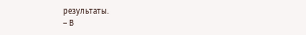результаты.
– В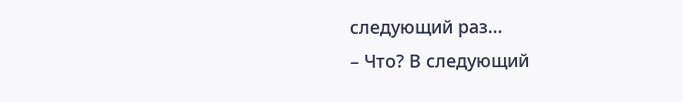следующий раз…
– Что? В следующий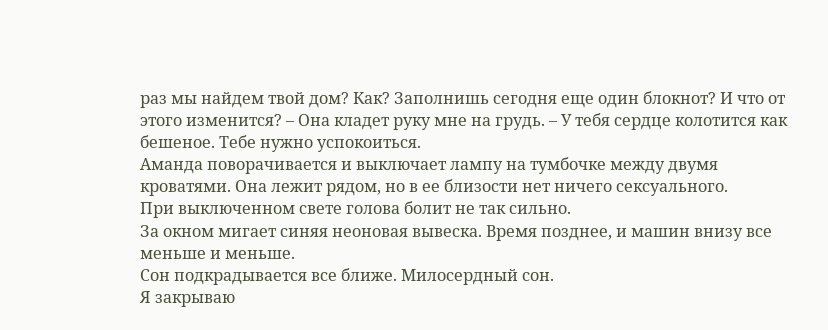раз мы найдем твой дом? Как? Заполнишь сегодня еще один блокнот? И что от этого изменится? – Она кладет руку мне на грудь. – У тебя сердце колотится как бешеное. Тебе нужно успокоиться.
Аманда поворачивается и выключает лампу на тумбочке между двумя кроватями. Она лежит рядом, но в ее близости нет ничего сексуального.
При выключенном свете голова болит не так сильно.
За окном мигает синяя неоновая вывеска. Время позднее, и машин внизу все меньше и меньше.
Сон подкрадывается все ближе. Милосердный сон.
Я закрываю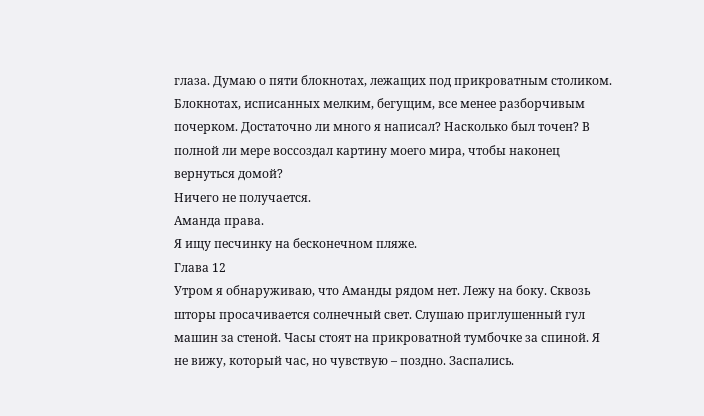глаза. Думаю о пяти блокнотах, лежащих под прикроватным столиком. Блокнотах, исписанных мелким, бегущим, все менее разборчивым почерком. Достаточно ли много я написал? Насколько был точен? В полной ли мере воссоздал картину моего мира, чтобы наконец вернуться домой?
Ничего не получается.
Аманда права.
Я ищу песчинку на бесконечном пляже.
Глава 12
Утром я обнаруживаю, что Аманды рядом нет. Лежу на боку. Сквозь шторы просачивается солнечный свет. Слушаю приглушенный гул машин за стеной. Часы стоят на прикроватной тумбочке за спиной. Я не вижу, который час, но чувствую – поздно. Заспались.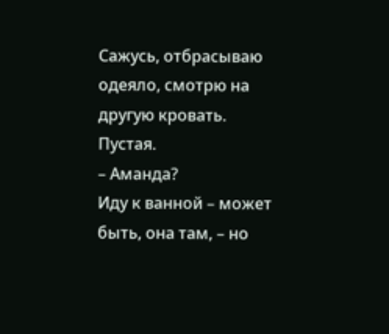Сажусь, отбрасываю одеяло, смотрю на другую кровать.
Пустая.
– Аманда?
Иду к ванной – может быть, она там, – но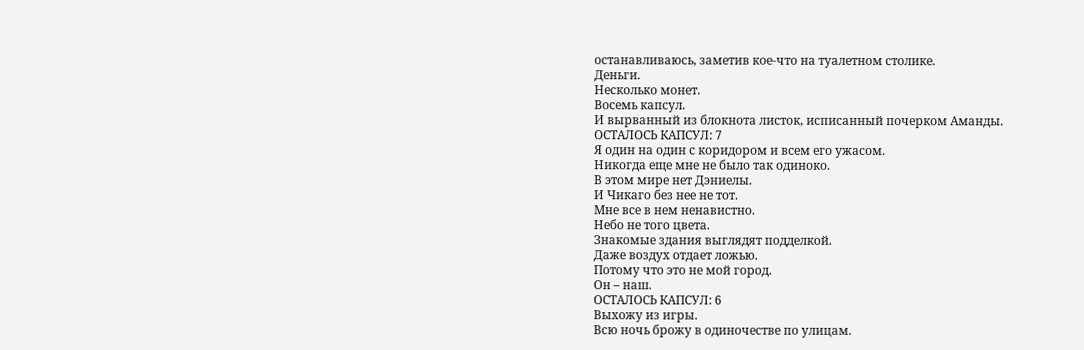останавливаюсь, заметив кое-что на туалетном столике.
Деньги.
Несколько монет.
Восемь капсул.
И вырванный из блокнота листок, исписанный почерком Аманды.
ОСТАЛОСЬ КАПСУЛ: 7
Я один на один с коридором и всем его ужасом.
Никогда еще мне не было так одиноко.
В этом мире нет Дэниелы.
И Чикаго без нее не тот.
Мне все в нем ненавистно.
Небо не того цвета.
Знакомые здания выглядят подделкой.
Даже воздух отдает ложью.
Потому что это не мой город.
Он – наш.
ОСТАЛОСЬ КАПСУЛ: 6
Выхожу из игры.
Всю ночь брожу в одиночестве по улицам.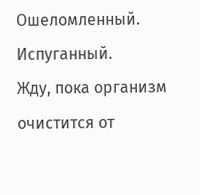Ошеломленный.
Испуганный.
Жду, пока организм очистится от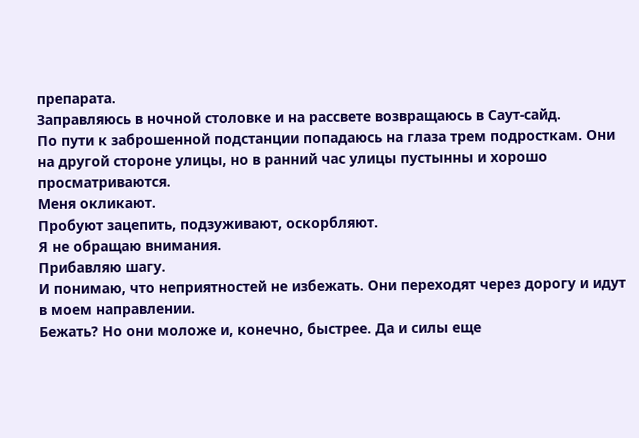препарата.
Заправляюсь в ночной столовке и на рассвете возвращаюсь в Саут-сайд.
По пути к заброшенной подстанции попадаюсь на глаза трем подросткам. Они на другой стороне улицы, но в ранний час улицы пустынны и хорошо просматриваются.
Меня окликают.
Пробуют зацепить, подзуживают, оскорбляют.
Я не обращаю внимания.
Прибавляю шагу.
И понимаю, что неприятностей не избежать. Они переходят через дорогу и идут в моем направлении.
Бежать? Но они моложе и, конечно, быстрее. Да и силы еще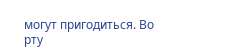могут пригодиться. Во рту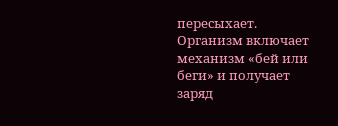пересыхает. Организм включает механизм «бей или беги» и получает заряд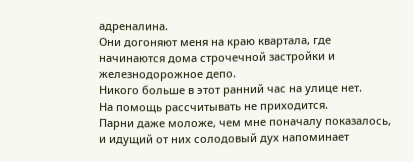адреналина.
Они догоняют меня на краю квартала, где начинаются дома строчечной застройки и железнодорожное депо.
Никого больше в этот ранний час на улице нет.
На помощь рассчитывать не приходится.
Парни даже моложе, чем мне поначалу показалось, и идущий от них солодовый дух напоминает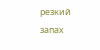резкий запах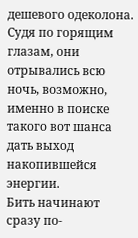дешевого одеколона. Судя по горящим глазам, они отрывались всю ночь, возможно, именно в поиске такого вот шанса дать выход накопившейся энергии.
Бить начинают сразу по-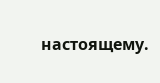настоящему.